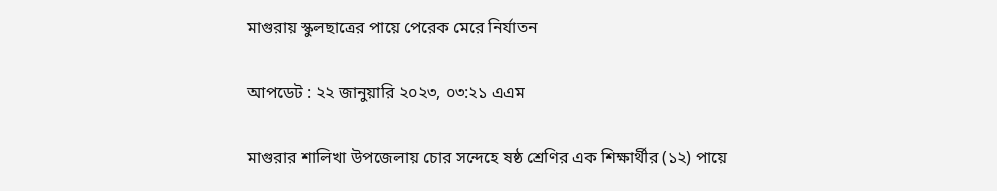মাগুরায় স্কুলছাত্রের পায়ে পেরেক মেরে নির্যাতন

আপডেট : ২২ জানুয়ারি ২০২৩, ০৩:২১ এএম

মাগুরার শালিখা উপজেলায় চোর সন্দেহে ষষ্ঠ শ্রেণির এক শিক্ষার্থীর (১২) পায়ে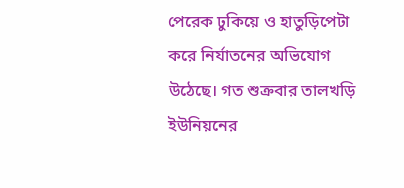পেরেক ঢুকিয়ে ও হাতুড়িপেটা করে নির্যাতনের অভিযোগ উঠেছে। গত শুক্রবার তালখড়ি ইউনিয়নের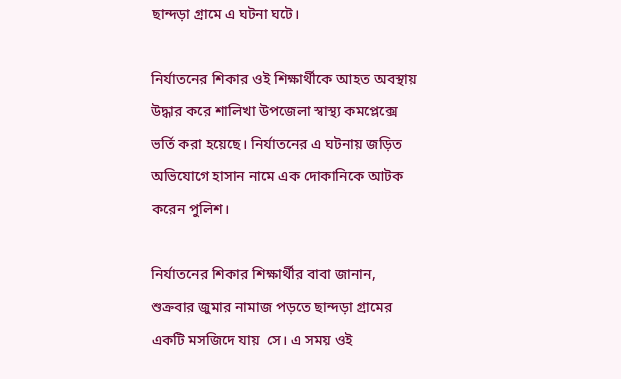ছান্দড়া গ্রামে এ ঘটনা ঘটে।

নির্যাতনের শিকার ওই শিক্ষার্থীকে আহত অবস্থায় উদ্ধার করে শালিখা উপজেলা স্বাস্থ্য কমপ্লেক্সে ভর্তি করা হয়েছে। নির্যাতনের এ ঘটনায় জড়িত অভিযোগে হাসান নামে এক দোকানিকে আটক করেন পুলিশ।

নির্যাতনের শিকার শিক্ষার্থীর বাবা জানান, শুক্রবার জুমার নামাজ পড়তে ছান্দড়া গ্রামের একটি মসজিদে যায়  সে। এ সময় ওই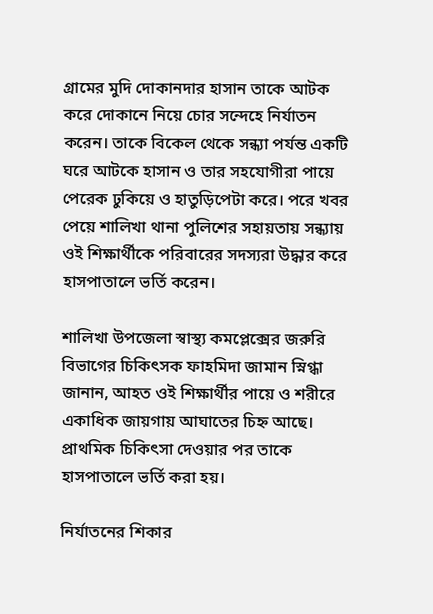গ্রামের মুদি দোকানদার হাসান তাকে আটক করে দোকানে নিয়ে চোর সন্দেহে নির্যাতন করেন। তাকে বিকেল থেকে সন্ধ্যা পর্যন্ত একটি ঘরে আটকে হাসান ও তার সহযোগীরা পায়ে পেরেক ঢুকিয়ে ও হাতুড়িপেটা করে। পরে খবর পেয়ে শালিখা থানা পুলিশের সহায়তায় সন্ধ্যায় ওই শিক্ষার্থীকে পরিবারের সদস্যরা উদ্ধার করে হাসপাতালে ভর্তি করেন।

শালিখা উপজেলা স্বাস্থ্য কমপ্লেক্সের জরুরি বিভাগের চিকিৎসক ফাহমিদা জামান স্নিগ্ধা জানান, আহত ওই শিক্ষার্থীর পায়ে ও শরীরে একাধিক জায়গায় আঘাতের চিহ্ন আছে। প্রাথমিক চিকিৎসা দেওয়ার পর তাকে হাসপাতালে ভর্তি করা হয়।

নির্যাতনের শিকার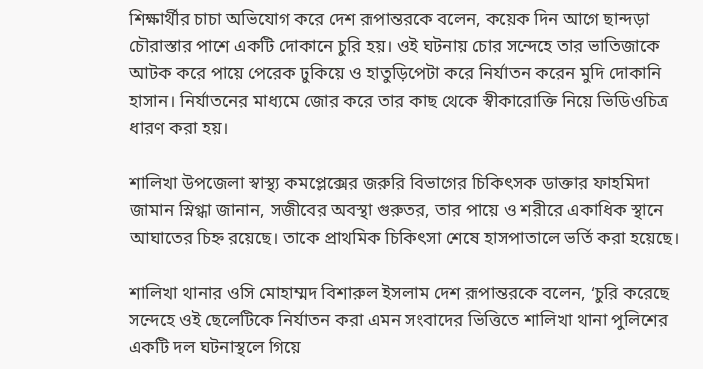শিক্ষার্থীর চাচা অভিযোগ করে দেশ রূপান্তরকে বলেন, কয়েক দিন আগে ছান্দড়া চৌরাস্তার পাশে একটি দোকানে চুরি হয়। ওই ঘটনায় চোর সন্দেহে তার ভাতিজাকে আটক করে পায়ে পেরেক ঢুকিয়ে ও হাতুড়িপেটা করে নির্যাতন করেন মুদি দোকানি হাসান। নির্যাতনের মাধ্যমে জোর করে তার কাছ থেকে স্বীকারোক্তি নিয়ে ভিডিওচিত্র ধারণ করা হয়।

শালিখা উপজেলা স্বাস্থ্য কমপ্লেক্সের জরুরি বিভাগের চিকিৎসক ডাক্তার ফাহমিদা জামান স্নিগ্ধা জানান, সজীবের অবস্থা গুরুতর, তার পায়ে ও শরীরে একাধিক স্থানে আঘাতের চিহ্ন রয়েছে। তাকে প্রাথমিক চিকিৎসা শেষে হাসপাতালে ভর্তি করা হয়েছে।

শালিখা থানার ওসি মোহাম্মদ বিশারুল ইসলাম দেশ রূপান্তরকে বলেন, ‘চুরি করেছে সন্দেহে ওই ছেলেটিকে নির্যাতন করা এমন সংবাদের ভিত্তিতে শালিখা থানা পুলিশের একটি দল ঘটনাস্থলে গিয়ে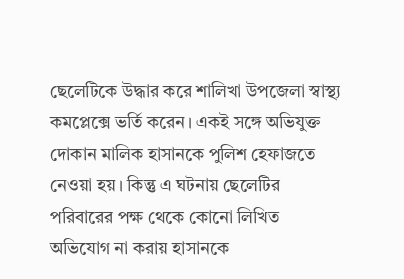ছেলেটিকে উদ্ধার করে শালিখা উপজেলা স্বাস্থ্য কমপ্লেক্সে ভর্তি করেন। একই সঙ্গে অভিযুক্ত দোকান মালিক হাসানকে পুলিশ হেফাজতে নেওয়া হয়। কিন্তু এ ঘটনায় ছেলেটির পরিবারের পক্ষ থেকে কোনো লিখিত অভিযোগ না করায় হাসানকে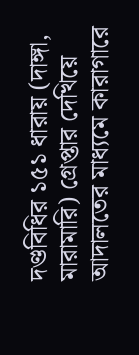দণ্ডবিধির ১৫১ ধারায় (দাঙ্গা, মারামারি) গ্রেপ্তার দেখিয়ে আদালতের মাধ্যমে কারাগারে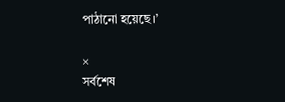পাঠানো হয়েছে।’

×
সর্বশেষ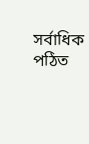সর্বাধিক পঠিত